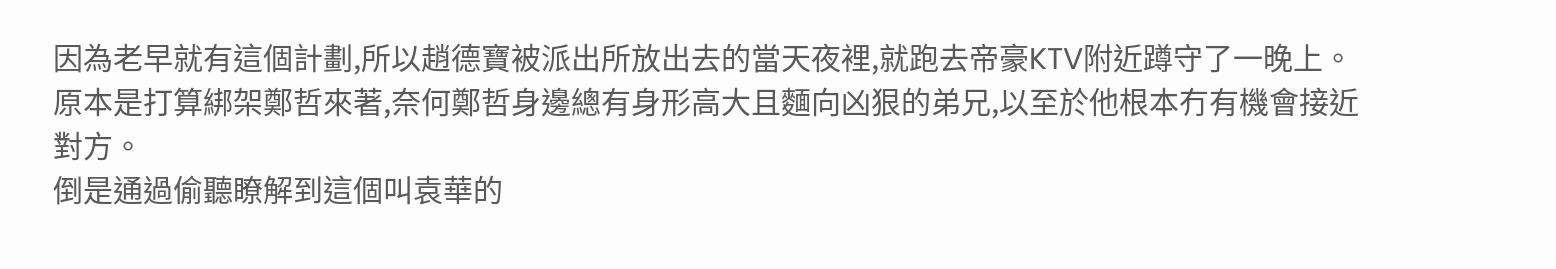因為老早就有這個計劃,所以趙德寶被派出所放出去的當天夜裡,就跑去帝豪KTV附近蹲守了一晚上。
原本是打算綁架鄭哲來著,奈何鄭哲身邊總有身形高大且麵向凶狠的弟兄,以至於他根本冇有機會接近對方。
倒是通過偷聽瞭解到這個叫袁華的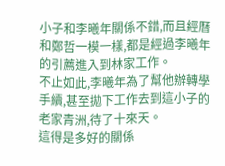小子和李曦年關係不錯,而且經曆和鄭哲一模一樣,都是經過李曦年的引薦進入到林家工作。
不止如此,李曦年為了幫他辦轉學手續,甚至拋下工作去到這小子的老家青洲,待了十來天。
這得是多好的關係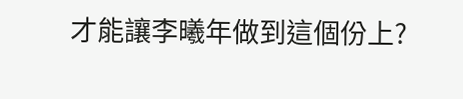才能讓李曦年做到這個份上?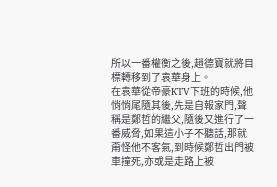所以一番權衡之後,趙德寶就將目標轉移到了袁華身上。
在袁華從帝豪KTV下班的時候,他悄悄尾隨其後,先是自報家門,聲稱是鄭哲的繼父,隨後又進行了一番威脅,如果這小子不聽話,那就甭怪他不客氣,到時候鄭哲出門被車撞死,亦或是走路上被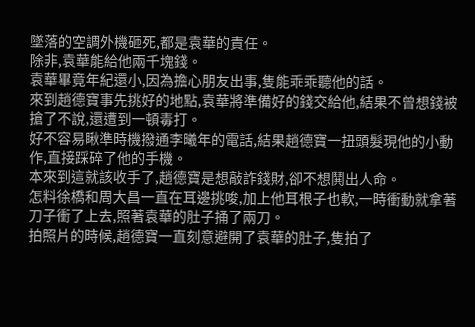墜落的空調外機砸死,都是袁華的責任。
除非,袁華能給他兩千塊錢。
袁華畢竟年紀還小,因為擔心朋友出事,隻能乖乖聽他的話。
來到趙德寶事先挑好的地點,袁華將準備好的錢交給他,結果不曾想錢被搶了不說,還遭到一頓毒打。
好不容易瞅準時機撥通李曦年的電話,結果趙德寶一扭頭髮現他的小動作,直接踩碎了他的手機。
本來到這就該收手了,趙德寶是想敲詐錢財,卻不想鬨出人命。
怎料徐橋和周大昌一直在耳邊挑唆,加上他耳根子也軟,一時衝動就拿著刀子衝了上去,照著袁華的肚子捅了兩刀。
拍照片的時候,趙德寶一直刻意避開了袁華的肚子,隻拍了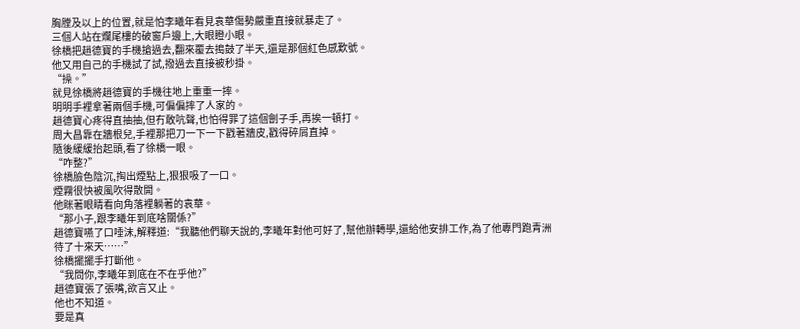胸膛及以上的位置,就是怕李曦年看見袁華傷勢嚴重直接就暴走了。
三個人站在爛尾樓的破窗戶邊上,大眼瞪小眼。
徐橋把趙德寶的手機搶過去,翻來覆去搗鼓了半天,還是那個紅色感歎號。
他又用自己的手機試了試,撥過去直接被秒掛。
“操。”
就見徐橋將趙德寶的手機往地上重重一摔。
明明手裡拿著兩個手機,可偏偏摔了人家的。
趙德寶心疼得直抽抽,但冇敢吭聲,也怕得罪了這個劊子手,再挨一頓打。
周大昌靠在牆根兒,手裡那把刀一下一下戳著牆皮,戳得碎屑直掉。
隨後緩緩抬起頭,看了徐橋一眼。
“咋整?”
徐橋臉色陰沉,掏出煙點上,狠狠吸了一口。
煙霧很快被風吹得散開。
他眯著眼睛看向角落裡躺著的袁華。
“那小子,跟李曦年到底啥關係?”
趙德寶嚥了口唾沫,解釋道:“我聽他們聊天說的,李曦年對他可好了,幫他辦轉學,還給他安排工作,為了他專門跑青洲待了十來天……”
徐橋擺擺手打斷他。
“我問你,李曦年到底在不在乎他?”
趙德寶張了張嘴,欲言又止。
他也不知道。
要是真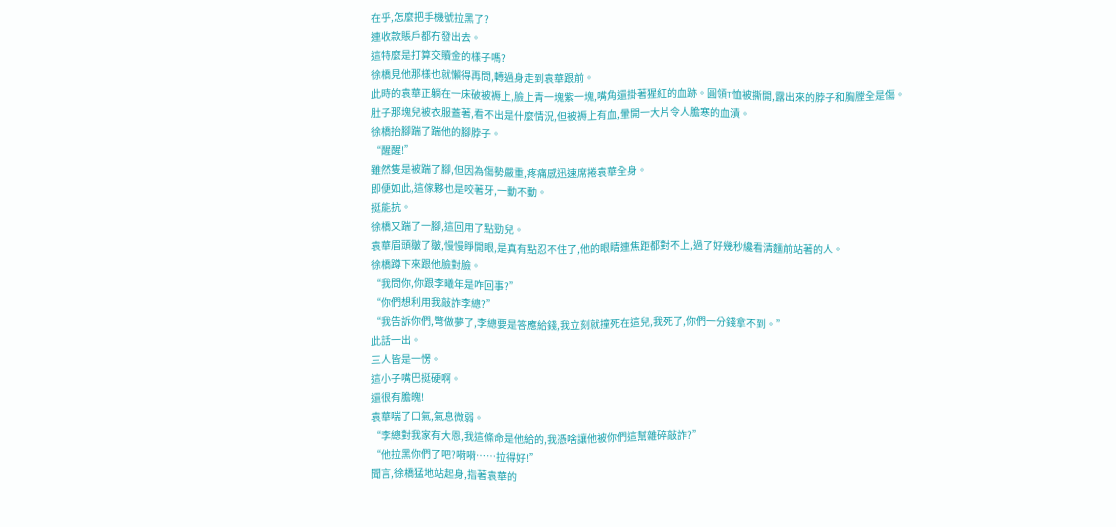在乎,怎麼把手機號拉黑了?
連收款賬戶都冇發出去。
這特麼是打算交贖金的樣子嗎?
徐橋見他那樣也就懶得再問,轉過身走到袁華跟前。
此時的袁華正躺在一床破被褥上,臉上青一塊紫一塊,嘴角還掛著猩紅的血跡。圓領T恤被撕開,露出來的脖子和胸膛全是傷。
肚子那塊兒被衣服蓋著,看不出是什麼情況,但被褥上有血,暈開一大片令人膽寒的血漬。
徐橋抬腳踹了踹他的腳脖子。
“醒醒!”
雖然隻是被踹了腳,但因為傷勢嚴重,疼痛感迅速席捲袁華全身。
即便如此,這傢夥也是咬著牙,一動不動。
挺能抗。
徐橋又踹了一腳,這回用了點勁兒。
袁華眉頭皺了皺,慢慢睜開眼,是真有點忍不住了,他的眼睛連焦距都對不上,過了好幾秒纔看清麵前站著的人。
徐橋蹲下來跟他臉對臉。
“我問你,你跟李曦年是咋回事?”
“你們想利用我敲詐李總?”
“我告訴你們,彆做夢了,李總要是答應給錢,我立刻就撞死在這兒,我死了,你們一分錢拿不到。”
此話一出。
三人皆是一愣。
這小子嘴巴挺硬啊。
還很有膽魄!
袁華喘了口氣,氣息微弱。
“李總對我家有大恩,我這條命是他給的,我憑啥讓他被你們這幫雜碎敲詐?”
“他拉黑你們了吧?嗬嗬……拉得好!”
聞言,徐橋猛地站起身,指著袁華的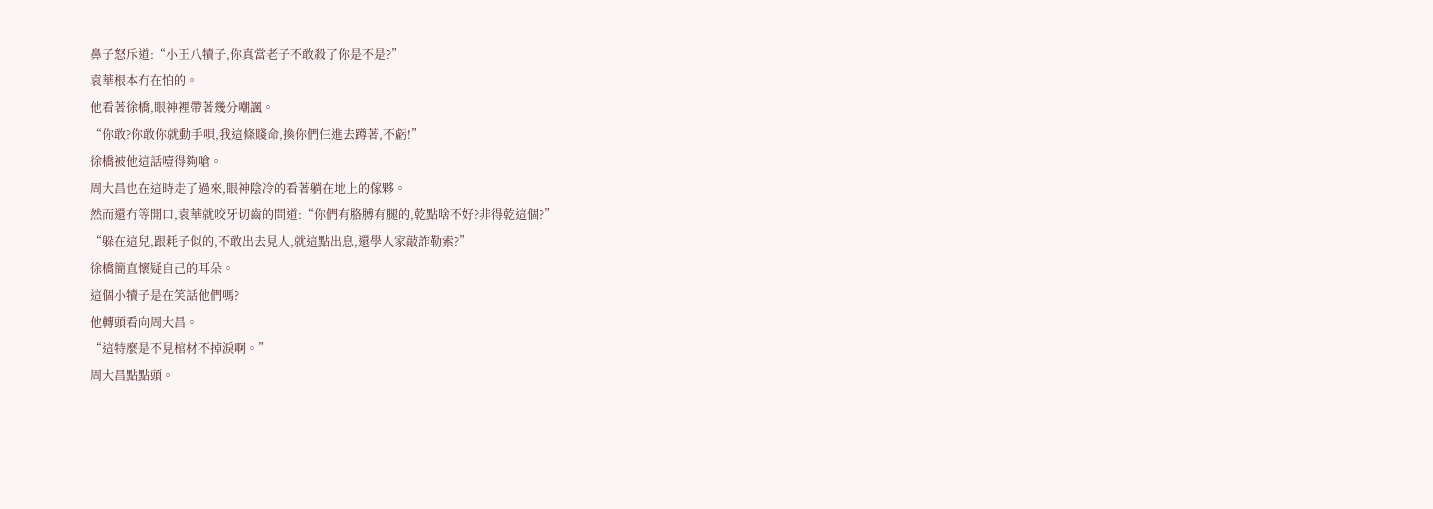鼻子怒斥道:“小王八犢子,你真當老子不敢殺了你是不是?”
袁華根本冇在怕的。
他看著徐橋,眼神裡帶著幾分嘲諷。
“你敢?你敢你就動手唄,我這條賤命,換你們仨進去蹲著,不虧!”
徐橋被他這話噎得夠嗆。
周大昌也在這時走了過來,眼神陰冷的看著躺在地上的傢夥。
然而還冇等開口,袁華就咬牙切齒的問道:“你們有胳膊有腿的,乾點啥不好?非得乾這個?”
“躲在這兒,跟耗子似的,不敢出去見人,就這點出息,還學人家敲詐勒索?”
徐橋簡直懷疑自己的耳朵。
這個小犢子是在笑話他們嗎?
他轉頭看向周大昌。
“這特麼是不見棺材不掉淚啊。”
周大昌點點頭。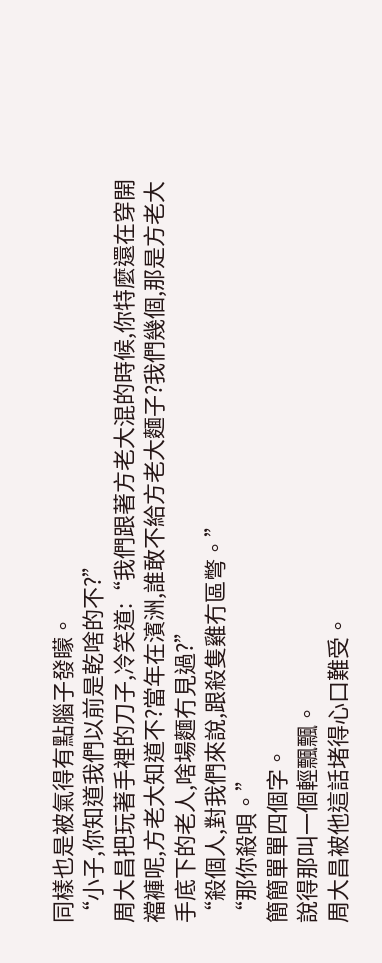同樣也是被氣得有點腦子發矇。
“小子,你知道我們以前是乾啥的不?”
周大昌把玩著手裡的刀子,冷笑道:“我們跟著方老大混的時候,你特麼還在穿開襠褲呢,方老大知道不?當年在濱洲,誰敢不給方老大麵子?我們幾個,那是方老大手底下的老人,啥場麵冇見過?”
“殺個人,對我們來說,跟殺隻雞冇區彆。”
“那你殺唄。”
簡簡單單四個字。
說得那叫一個輕飄飄。
周大昌被他這話堵得心口難受。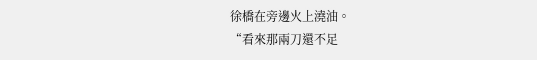徐橋在旁邊火上澆油。
“看來那兩刀還不足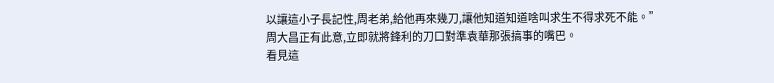以讓這小子長記性,周老弟,給他再來幾刀,讓他知道知道啥叫求生不得求死不能。”
周大昌正有此意,立即就將鋒利的刀口對準袁華那張搞事的嘴巴。
看見這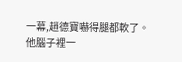一幕,趙德寶嚇得腿都軟了。
他腦子裡一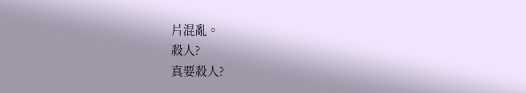片混亂。
殺人?
真要殺人?